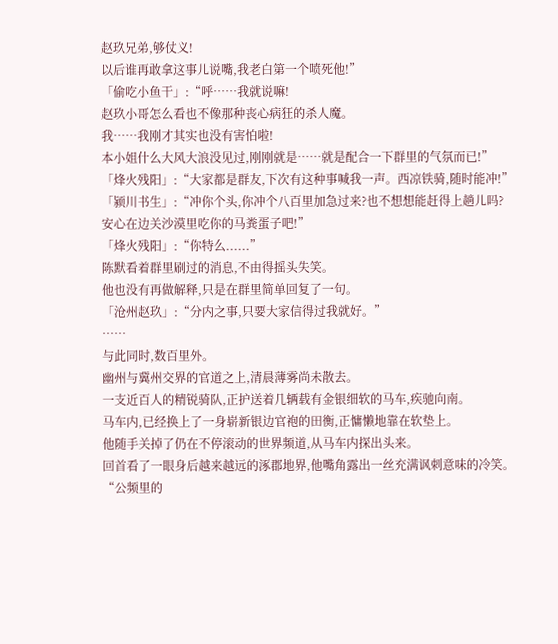赵玖兄弟,够仗义!
以后谁再敢拿这事儿说嘴,我老白第一个喷死他!”
「偷吃小鱼干」:“呼……我就说嘛!
赵玖小哥怎么看也不像那种丧心病狂的杀人魔。
我……我刚才其实也没有害怕啦!
本小姐什么大风大浪没见过,刚刚就是……就是配合一下群里的气氛而已!”
「烽火残阳」:“大家都是群友,下次有这种事喊我一声。西凉铁骑,随时能冲!”
「颍川书生」:“冲你个头,你冲个八百里加急过来?也不想想能赶得上趟儿吗?
安心在边关沙漠里吃你的马粪蛋子吧!”
「烽火残阳」:“你特么......”
陈默看着群里刷过的消息,不由得摇头失笑。
他也没有再做解释,只是在群里简单回复了一句。
「沧州赵玖」:“分内之事,只要大家信得过我就好。”
……
与此同时,数百里外。
幽州与冀州交界的官道之上,清晨薄雾尚未散去。
一支近百人的精锐骑队,正护送着几辆载有金银细软的马车,疾驰向南。
马车内,已经换上了一身崭新银边官袍的田衡,正慵懒地靠在软垫上。
他随手关掉了仍在不停滚动的世界频道,从马车内探出头来。
回首看了一眼身后越来越远的涿郡地界,他嘴角露出一丝充满讽刺意味的冷笑。
“公频里的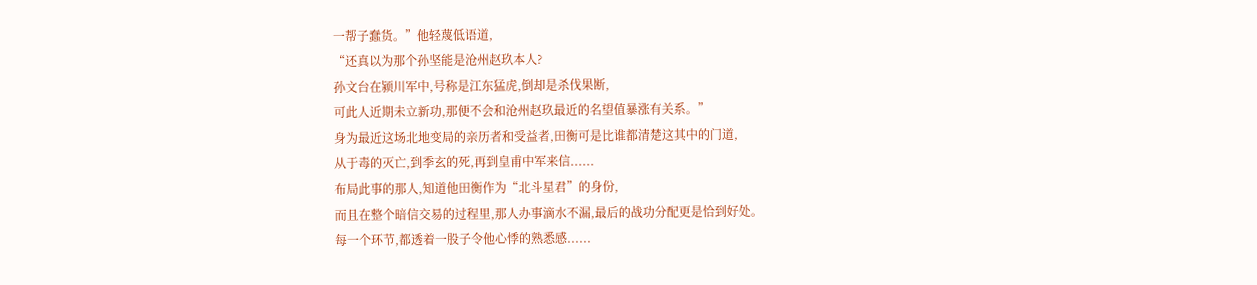一帮子蠢货。”他轻蔑低语道,
“还真以为那个孙坚能是沧州赵玖本人?
孙文台在颍川军中,号称是江东猛虎,倒却是杀伐果断,
可此人近期未立新功,那便不会和沧州赵玖最近的名望值暴涨有关系。”
身为最近这场北地变局的亲历者和受益者,田衡可是比谁都清楚这其中的门道,
从于毒的灭亡,到季玄的死,再到皇甫中军来信......
布局此事的那人,知道他田衡作为“北斗星君”的身份,
而且在整个暗信交易的过程里,那人办事滴水不漏,最后的战功分配更是恰到好处。
每一个环节,都透着一股子令他心悸的熟悉感......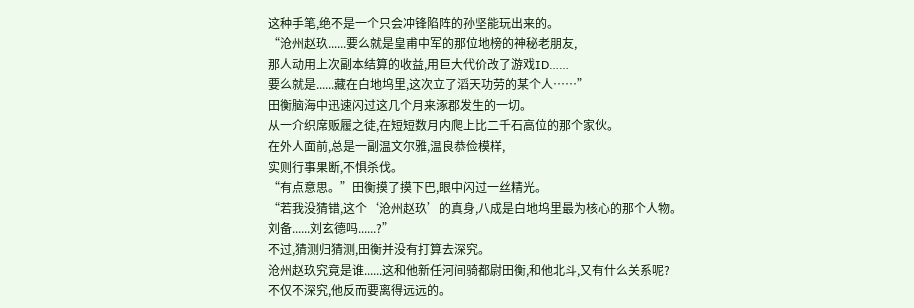这种手笔,绝不是一个只会冲锋陷阵的孙坚能玩出来的。
“沧州赵玖......要么就是皇甫中军的那位地榜的神秘老朋友,
那人动用上次副本结算的收益,用巨大代价改了游戏ID……
要么就是......藏在白地坞里,这次立了滔天功劳的某个人……”
田衡脑海中迅速闪过这几个月来涿郡发生的一切。
从一介织席贩履之徒,在短短数月内爬上比二千石高位的那个家伙。
在外人面前,总是一副温文尔雅,温良恭俭模样,
实则行事果断,不惧杀伐。
“有点意思。”田衡摸了摸下巴,眼中闪过一丝精光。
“若我没猜错,这个‘沧州赵玖’的真身,八成是白地坞里最为核心的那个人物。
刘备......刘玄德吗......?”
不过,猜测归猜测,田衡并没有打算去深究。
沧州赵玖究竟是谁......这和他新任河间骑都尉田衡,和他北斗,又有什么关系呢?
不仅不深究,他反而要离得远远的。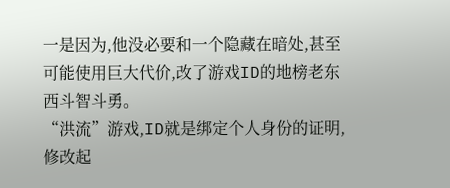一是因为,他没必要和一个隐藏在暗处,甚至可能使用巨大代价,改了游戏ID的地榜老东西斗智斗勇。
“洪流”游戏,ID就是绑定个人身份的证明,修改起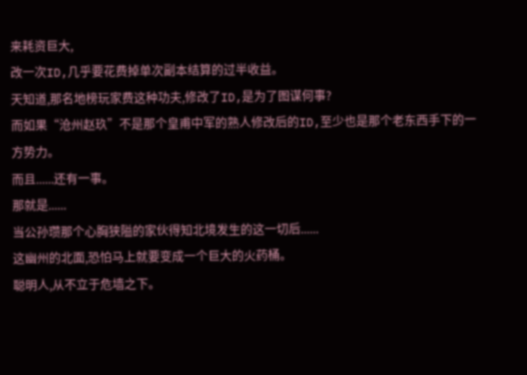来耗资巨大,
改一次ID,几乎要花费掉单次副本结算的过半收益。
天知道,那名地榜玩家费这种功夫,修改了ID,是为了图谋何事?
而如果“沧州赵玖”不是那个皇甫中军的熟人修改后的ID,至少也是那个老东西手下的一方势力。
而且......还有一事。
那就是......
当公孙瓒那个心胸狭隘的家伙得知北境发生的这一切后......
这幽州的北面,恐怕马上就要变成一个巨大的火药桶。
聪明人,从不立于危墙之下。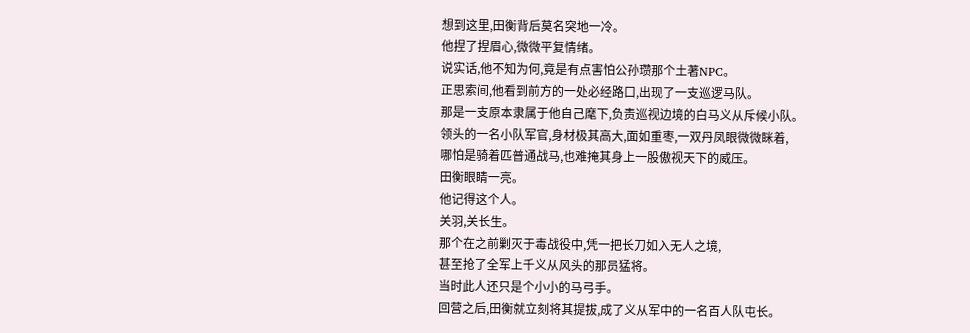想到这里,田衡背后莫名突地一冷。
他捏了捏眉心,微微平复情绪。
说实话,他不知为何,竟是有点害怕公孙瓒那个土著NPC。
正思索间,他看到前方的一处必经路口,出现了一支巡逻马队。
那是一支原本隶属于他自己麾下,负责巡视边境的白马义从斥候小队。
领头的一名小队军官,身材极其高大,面如重枣,一双丹凤眼微微眯着,
哪怕是骑着匹普通战马,也难掩其身上一股傲视天下的威压。
田衡眼睛一亮。
他记得这个人。
关羽,关长生。
那个在之前剿灭于毒战役中,凭一把长刀如入无人之境,
甚至抢了全军上千义从风头的那员猛将。
当时此人还只是个小小的马弓手。
回营之后,田衡就立刻将其提拔,成了义从军中的一名百人队屯长。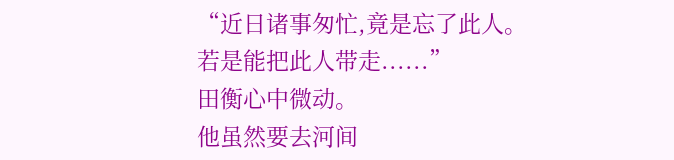“近日诸事匆忙,竟是忘了此人。
若是能把此人带走......”
田衡心中微动。
他虽然要去河间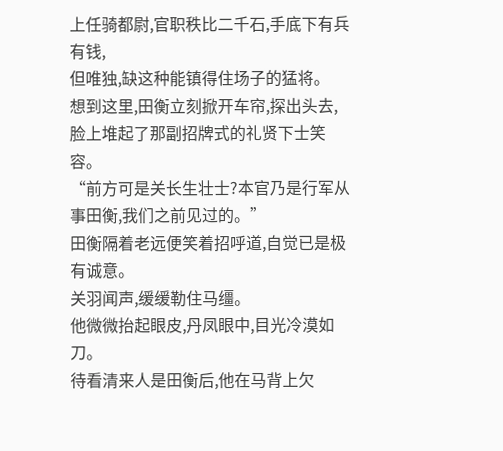上任骑都尉,官职秩比二千石,手底下有兵有钱,
但唯独,缺这种能镇得住场子的猛将。
想到这里,田衡立刻掀开车帘,探出头去,
脸上堆起了那副招牌式的礼贤下士笑容。
“前方可是关长生壮士?本官乃是行军从事田衡,我们之前见过的。”
田衡隔着老远便笑着招呼道,自觉已是极有诚意。
关羽闻声,缓缓勒住马缰。
他微微抬起眼皮,丹凤眼中,目光冷漠如刀。
待看清来人是田衡后,他在马背上欠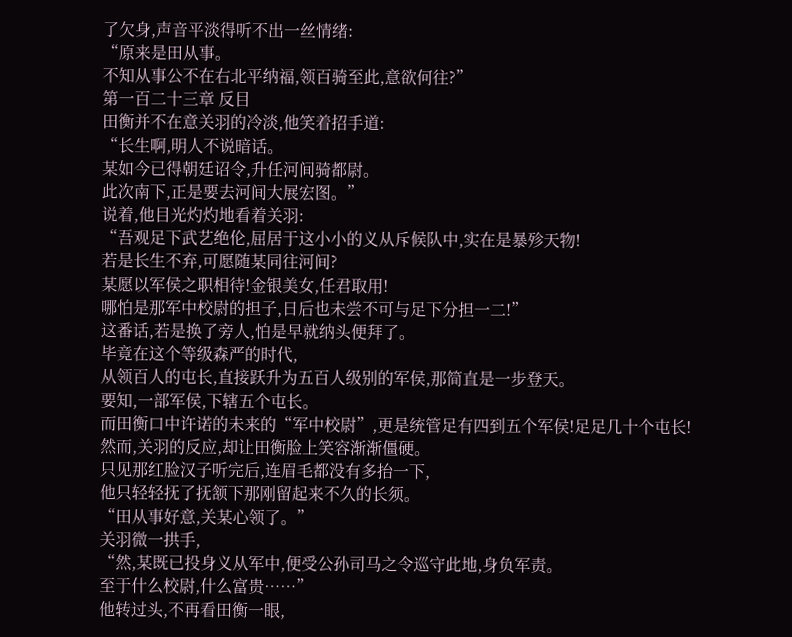了欠身,声音平淡得听不出一丝情绪:
“原来是田从事。
不知从事公不在右北平纳福,领百骑至此,意欲何往?”
第一百二十三章 反目
田衡并不在意关羽的冷淡,他笑着招手道:
“长生啊,明人不说暗话。
某如今已得朝廷诏令,升任河间骑都尉。
此次南下,正是要去河间大展宏图。”
说着,他目光灼灼地看着关羽:
“吾观足下武艺绝伦,屈居于这小小的义从斥候队中,实在是暴殄天物!
若是长生不弃,可愿随某同往河间?
某愿以军侯之职相待!金银美女,任君取用!
哪怕是那军中校尉的担子,日后也未尝不可与足下分担一二!”
这番话,若是换了旁人,怕是早就纳头便拜了。
毕竟在这个等级森严的时代,
从领百人的屯长,直接跃升为五百人级别的军侯,那简直是一步登天。
要知,一部军侯,下辖五个屯长。
而田衡口中许诺的未来的“军中校尉”,更是统管足有四到五个军侯!足足几十个屯长!
然而,关羽的反应,却让田衡脸上笑容渐渐僵硬。
只见那红脸汉子听完后,连眉毛都没有多抬一下,
他只轻轻抚了抚颔下那刚留起来不久的长须。
“田从事好意,关某心领了。”
关羽微一拱手,
“然,某既已投身义从军中,便受公孙司马之令巡守此地,身负军责。
至于什么校尉,什么富贵……”
他转过头,不再看田衡一眼,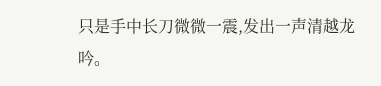只是手中长刀微微一震,发出一声清越龙吟。